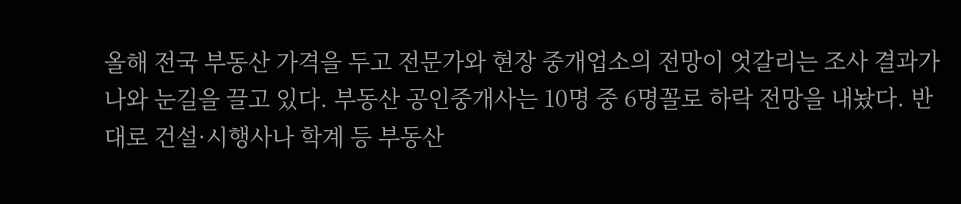올해 전국 부동산 가격을 두고 전문가와 현장 중개업소의 전망이 엇갈리는 조사 결과가 나와 눈길을 끌고 있다. 부동산 공인중개사는 10명 중 6명꼴로 하락 전망을 내놨다. 반대로 건설·시행사나 학계 등 부동산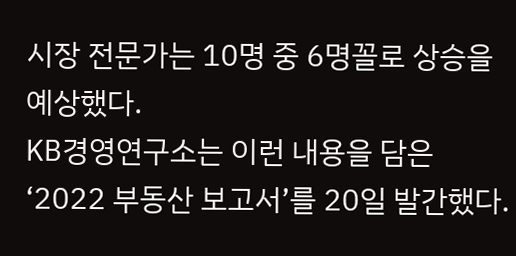시장 전문가는 10명 중 6명꼴로 상승을 예상했다.
KB경영연구소는 이런 내용을 담은 ‘2022 부동산 보고서’를 20일 발간했다.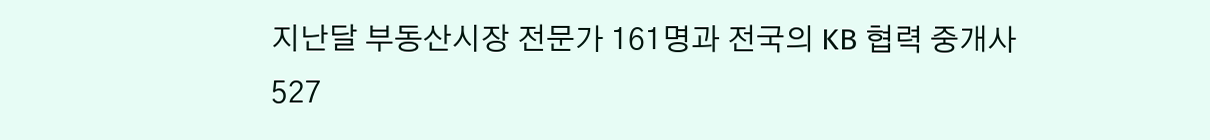지난달 부동산시장 전문가 161명과 전국의 KB 협력 중개사 527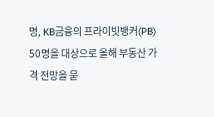명, KB금융의 프라이빗뱅커(PB) 50명을 대상으로 올해 부동산 가격 전망을 묻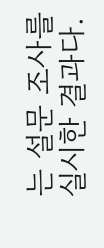는 설문 조사를 실시한 결과다.